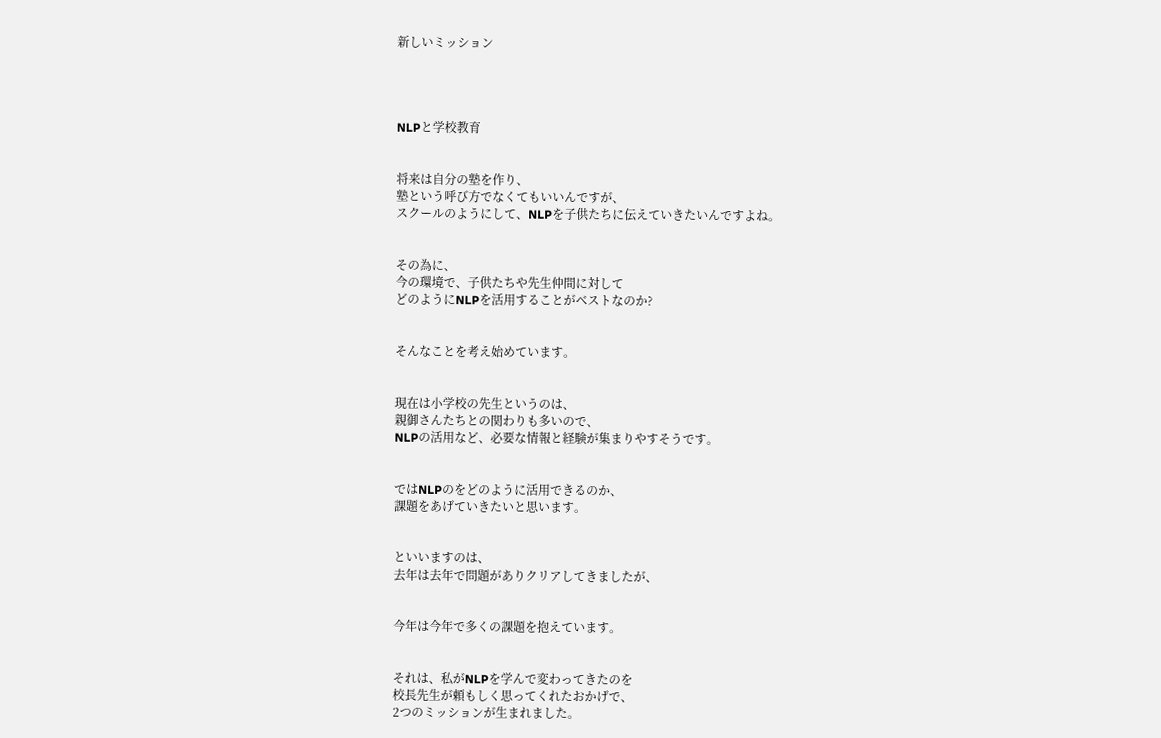新しいミッション




NLPと学校教育


将来は自分の塾を作り、
塾という呼び方でなくてもいいんですが、
スクールのようにして、NLPを子供たちに伝えていきたいんですよね。


その為に、
今の環境で、子供たちや先生仲間に対して
どのようにNLPを活用することがベストなのか?


そんなことを考え始めています。


現在は小学校の先生というのは、
親御さんたちとの関わりも多いので、
NLPの活用など、必要な情報と経験が集まりやすそうです。


ではNLPのをどのように活用できるのか、
課題をあげていきたいと思います。


といいますのは、
去年は去年で問題がありクリアしてきましたが、


今年は今年で多くの課題を抱えています。


それは、私がNLPを学んで変わってきたのを
校長先生が頼もしく思ってくれたおかげで、
2つのミッションが生まれました。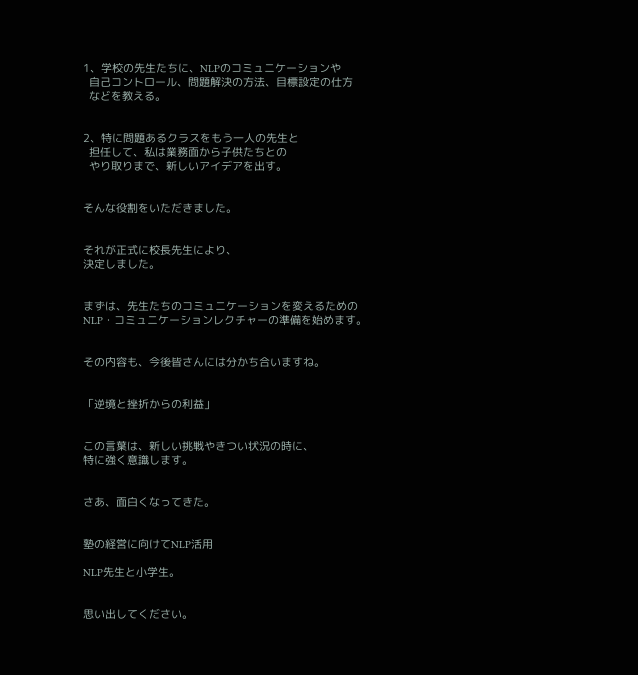1、学校の先生たちに、NLPのコミュニケーションや
  自己コントロール、問題解決の方法、目標設定の仕方
  などを教える。


2、特に問題あるクラスをもう一人の先生と
  担任して、私は業務面から子供たちとの
  やり取りまで、新しいアイデアを出す。


そんな役割をいただきました。


それが正式に校長先生により、
決定しました。


まずは、先生たちのコミュニケーションを変えるための
NLP・コミュニケーションレクチャーの準備を始めます。


その内容も、今後皆さんには分かち合いますね。


「逆境と挫折からの利益」


この言葉は、新しい挑戦やきつい状況の時に、
特に強く意識します。


さあ、面白くなってきた。


塾の経営に向けてNLP活用

NLP先生と小学生。


思い出してください。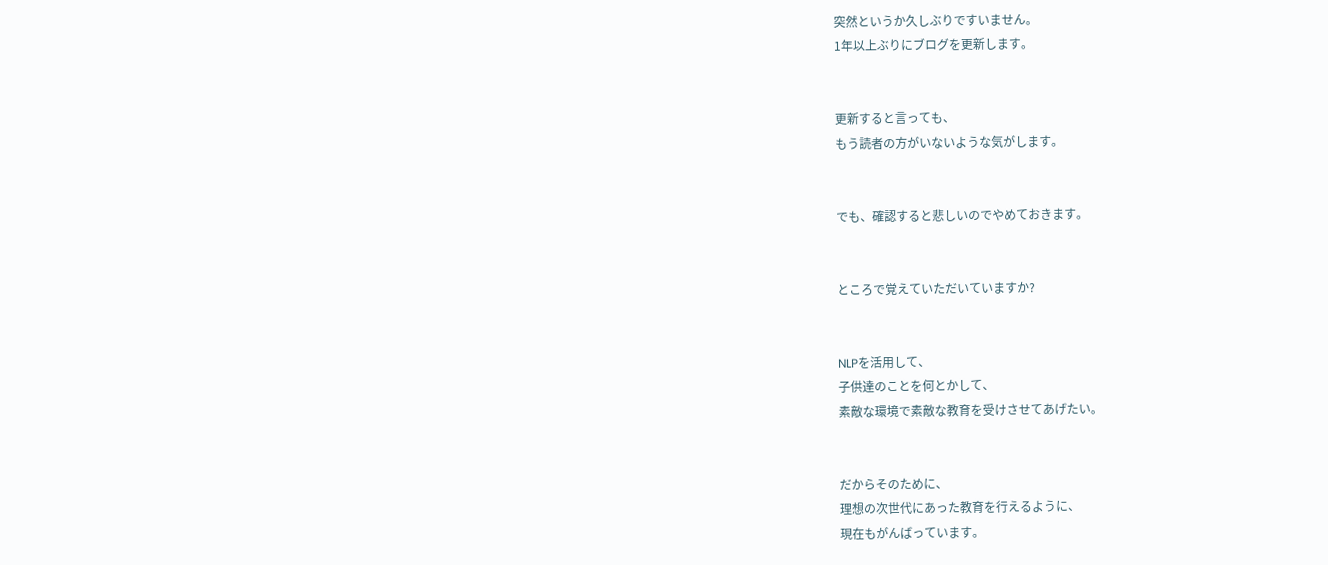突然というか久しぶりですいません。
1年以上ぶりにブログを更新します。


更新すると言っても、
もう読者の方がいないような気がします。


でも、確認すると悲しいのでやめておきます。


ところで覚えていただいていますか?


NLPを活用して、
子供達のことを何とかして、
素敵な環境で素敵な教育を受けさせてあげたい。


だからそのために、
理想の次世代にあった教育を行えるように、
現在もがんばっています。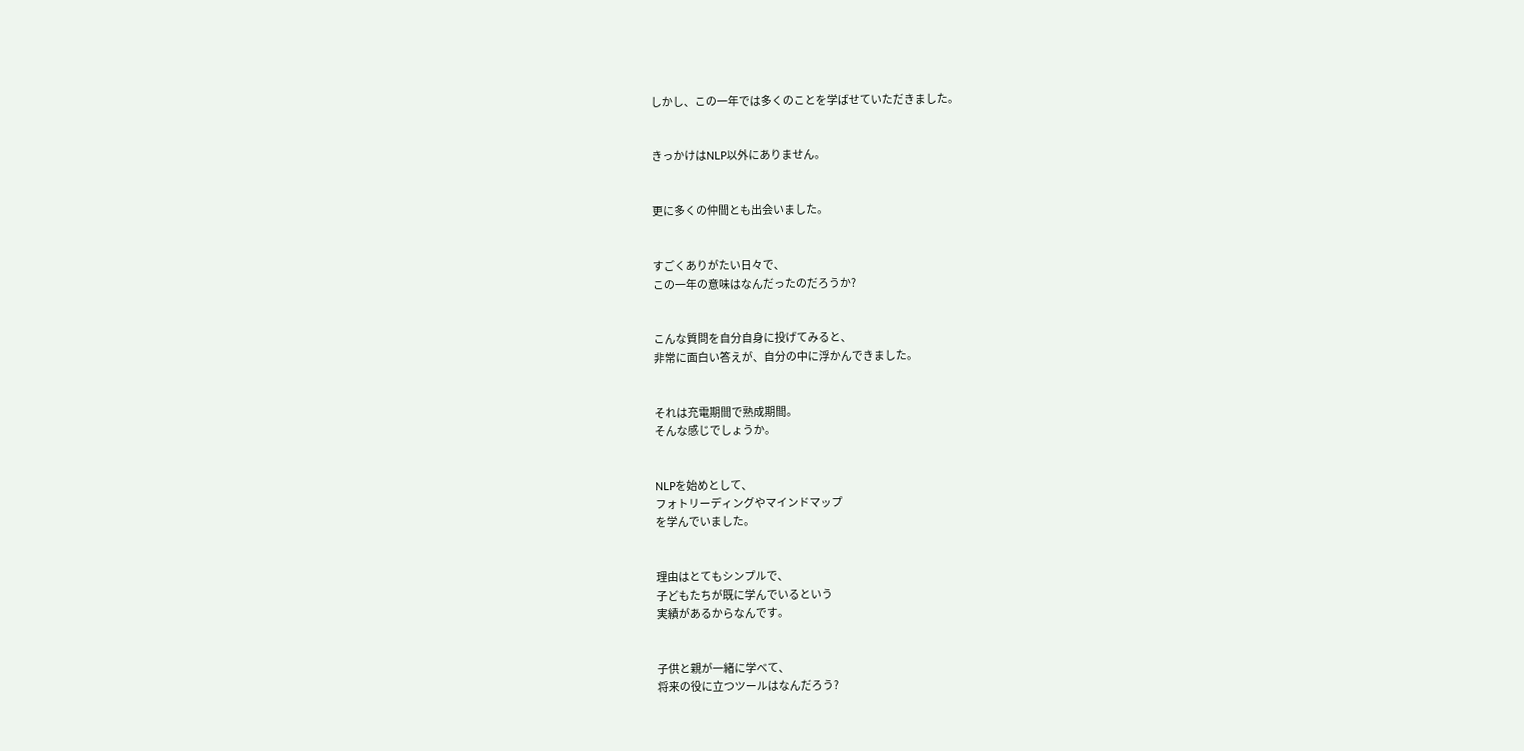しかし、この一年では多くのことを学ばせていただきました。


きっかけはNLP以外にありません。


更に多くの仲間とも出会いました。


すごくありがたい日々で、
この一年の意味はなんだったのだろうか?


こんな質問を自分自身に投げてみると、
非常に面白い答えが、自分の中に浮かんできました。


それは充電期間で熟成期間。
そんな感じでしょうか。


NLPを始めとして、
フォトリーディングやマインドマップ
を学んでいました。


理由はとてもシンプルで、
子どもたちが既に学んでいるという
実績があるからなんです。


子供と親が一緒に学べて、
将来の役に立つツールはなんだろう?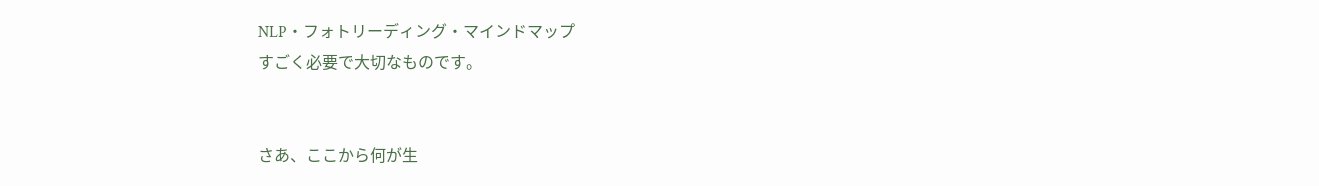NLP・フォトリーディング・マインドマップ
すごく必要で大切なものです。


さあ、ここから何が生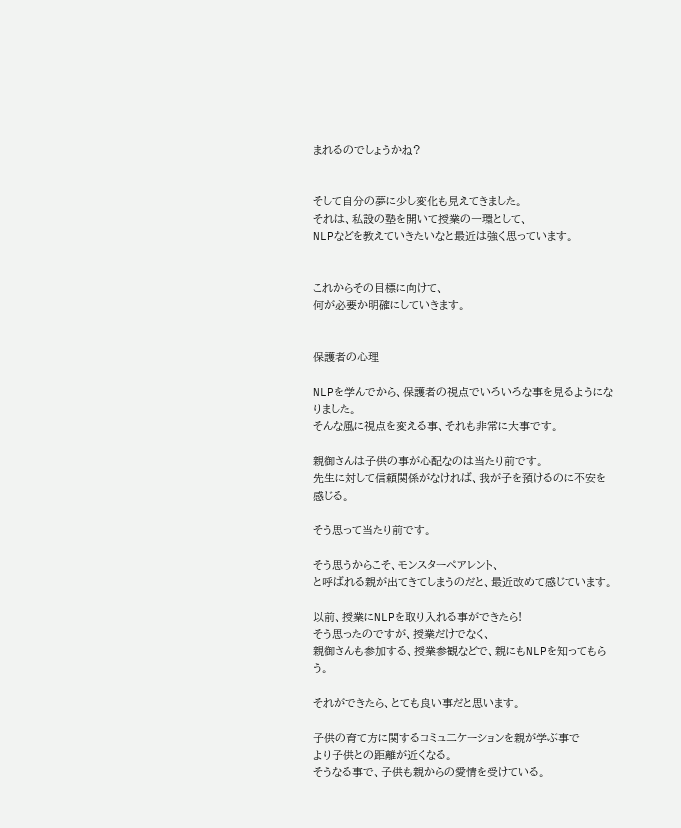まれるのでしょうかね?


そして自分の夢に少し変化も見えてきました。
それは、私設の塾を開いて授業の一環として、
NLPなどを教えていきたいなと最近は強く思っています。


これからその目標に向けて、
何が必要か明確にしていきます。


保護者の心理

NLPを学んでから、保護者の視点でいろいろな事を見るようになりました。
そんな風に視点を変える事、それも非常に大事です。

親御さんは子供の事が心配なのは当たり前です。
先生に対して信頼関係がなければ、我が子を預けるのに不安を感じる。

そう思って当たり前です。

そう思うからこそ、モンスターペアレント、
と呼ばれる親が出てきてしまうのだと、最近改めて感じています。

以前、授業にNLPを取り入れる事ができたら!
そう思ったのですが、授業だけでなく、
親御さんも参加する、授業参観などで、親にもNLPを知ってもらう。

それができたら、とても良い事だと思います。

子供の育て方に関するコミュ二ケーションを親が学ぶ事で
より子供との距離が近くなる。
そうなる事で、子供も親からの愛情を受けている。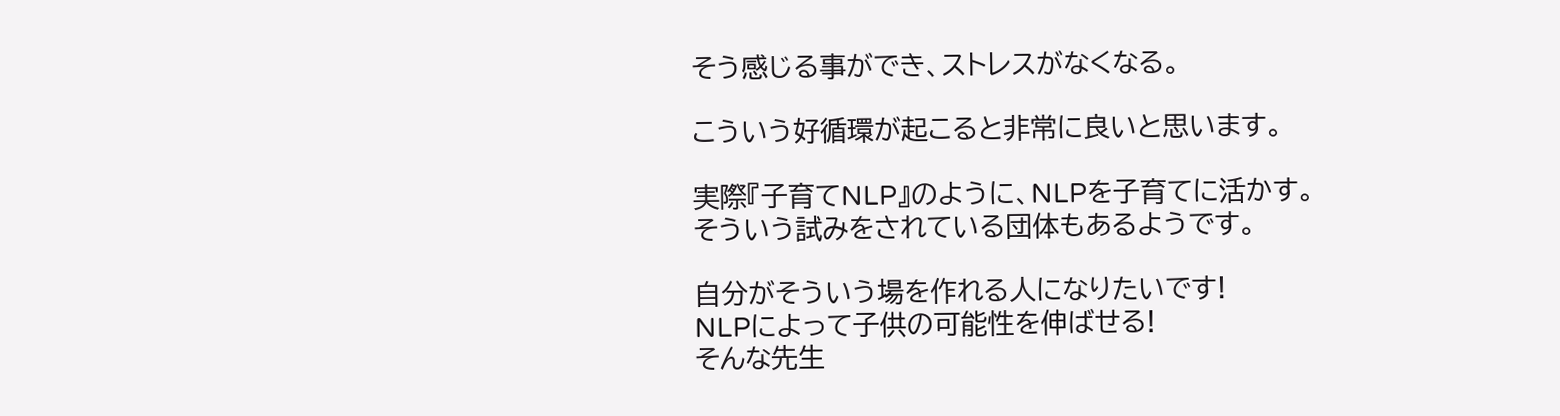そう感じる事ができ、ストレスがなくなる。

こういう好循環が起こると非常に良いと思います。

実際『子育てNLP』のように、NLPを子育てに活かす。
そういう試みをされている団体もあるようです。

自分がそういう場を作れる人になりたいです!
NLPによって子供の可能性を伸ばせる!
そんな先生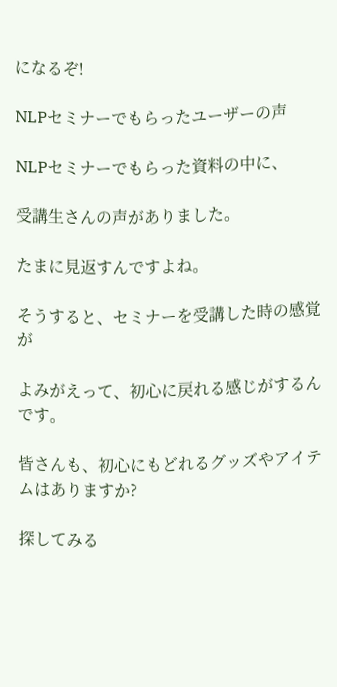になるぞ!

NLPセミナーでもらったユーザーの声

NLPセミナーでもらった資料の中に、

受講生さんの声がありました。

たまに見返すんですよね。

そうすると、セミナーを受講した時の感覚が

よみがえって、初心に戻れる感じがするんです。

皆さんも、初心にもどれるグッズやアイテムはありますか?

探してみる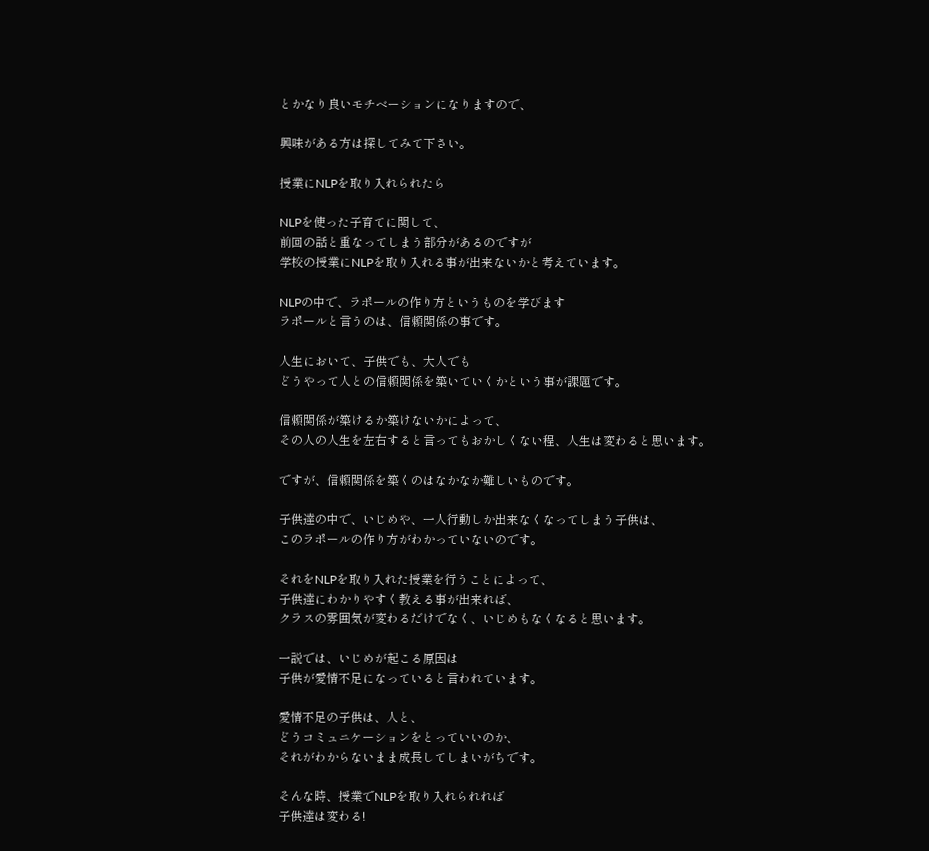とかなり良いモチベーションになりますので、

興味がある方は探してみて下さい。

授業にNLPを取り入れられたら

NLPを使った子育てに関して、
前回の話と重なってしまう部分があるのですが
学校の授業にNLPを取り入れる事が出来ないかと考えています。

NLPの中で、ラポールの作り方というものを学びます
ラポールと言うのは、信頼関係の事です。

人生において、子供でも、大人でも
どうやって人との信頼関係を築いていくかという事が課題です。

信頼関係が築けるか築けないかによって、
その人の人生を左右すると言ってもおかしくない程、人生は変わると思います。

ですが、信頼関係を築くのはなかなか難しいものです。

子供達の中で、いじめや、一人行動しか出来なくなってしまう子供は、
このラポールの作り方がわかっていないのです。

それをNLPを取り入れた授業を行うことによって、
子供達にわかりやすく教える事が出来れば、
クラスの雰囲気が変わるだけでなく、いじめもなくなると思います。

一説では、いじめが起こる原因は
子供が愛情不足になっていると言われています。

愛情不足の子供は、人と、
どうコミュニケーションをとっていいのか、
それがわからないまま成長してしまいがちです。

そんな時、授業でNLPを取り入れられれば
子供達は変わる!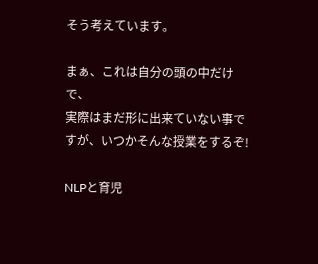そう考えています。

まぁ、これは自分の頭の中だけで、
実際はまだ形に出来ていない事ですが、いつかそんな授業をするぞ!

NLPと育児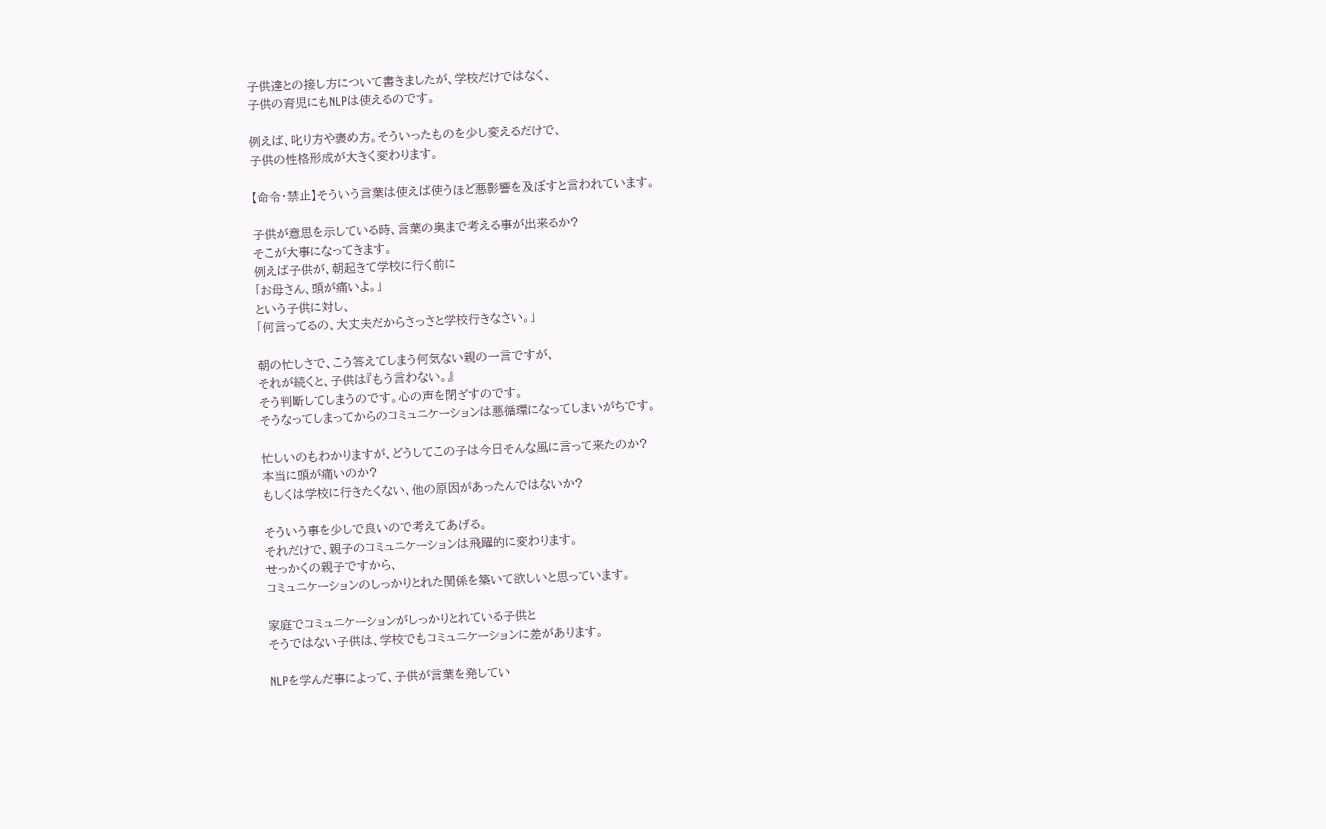子供達との接し方について書きましたが、学校だけではなく、
子供の育児にもNLPは使えるのです。

例えば、叱り方や褒め方。そういったものを少し変えるだけで、
子供の性格形成が大きく変わります。

【命令・禁止】そういう言葉は使えば使うほど悪影響を及ぼすと言われています。

子供が意思を示している時、言葉の奥まで考える事が出来るか?
そこが大事になってきます。
例えば子供が、朝起きて学校に行く前に
「お母さん、頭が痛いよ。」
という子供に対し、
「何言ってるの、大丈夫だからさっさと学校行きなさい。」

朝の忙しさで、こう答えてしまう何気ない親の一言ですが、
それが続くと、子供は『もう言わない。』
そう判断してしまうのです。心の声を閉ざすのです。
そうなってしまってからのコミュニケーションは悪循環になってしまいがちです。

忙しいのもわかりますが、どうしてこの子は今日そんな風に言って来たのか?
本当に頭が痛いのか?
もしくは学校に行きたくない、他の原因があったんではないか?

そういう事を少しで良いので考えてあげる。
それだけで、親子のコミュニケーションは飛躍的に変わります。
せっかくの親子ですから、
コミュニケーションのしっかりとれた関係を築いて欲しいと思っています。

家庭でコミュニケーションがしっかりとれている子供と
そうではない子供は、学校でもコミュニケーションに差があります。

NLPを学んだ事によって、子供が言葉を発してい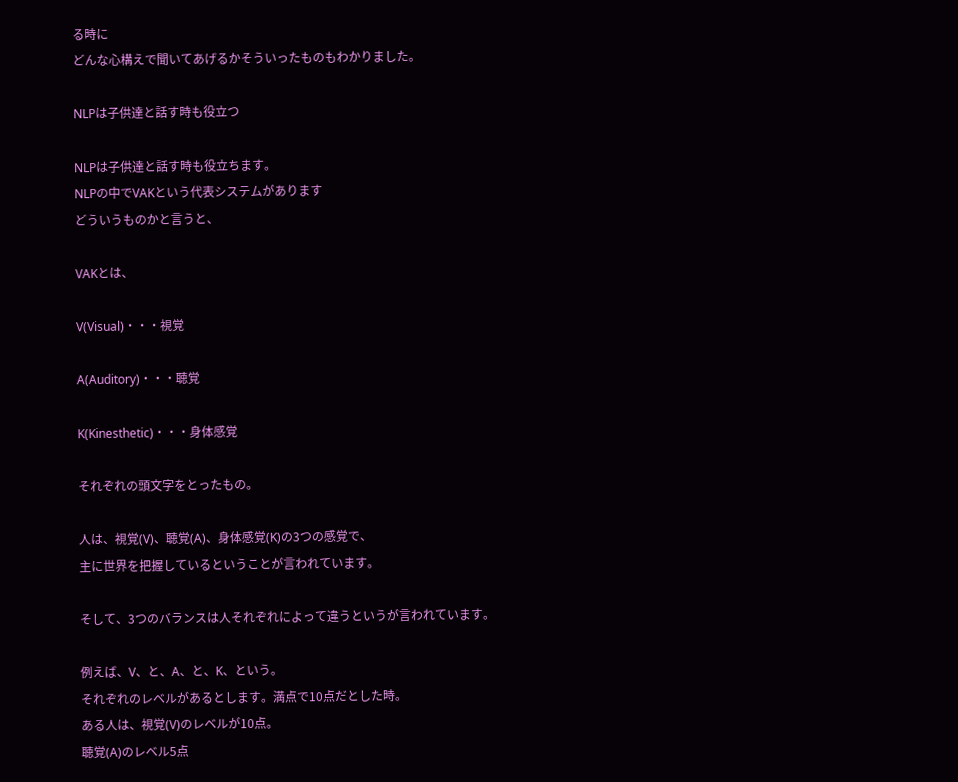る時に
どんな心構えで聞いてあげるかそういったものもわかりました。

NLPは子供達と話す時も役立つ

NLPは子供達と話す時も役立ちます。
NLPの中でVAKという代表システムがあります
どういうものかと言うと、

VAKとは、

V(Visual)・・・視覚

A(Auditory)・・・聴覚

K(Kinesthetic)・・・身体感覚

それぞれの頭文字をとったもの。

人は、視覚(V)、聴覚(A)、身体感覚(K)の3つの感覚で、
主に世界を把握しているということが言われています。

そして、3つのバランスは人それぞれによって違うというが言われています。

例えば、V、と、A、と、K、という。
それぞれのレベルがあるとします。満点で10点だとした時。
ある人は、視覚(V)のレベルが10点。
聴覚(A)のレベル5点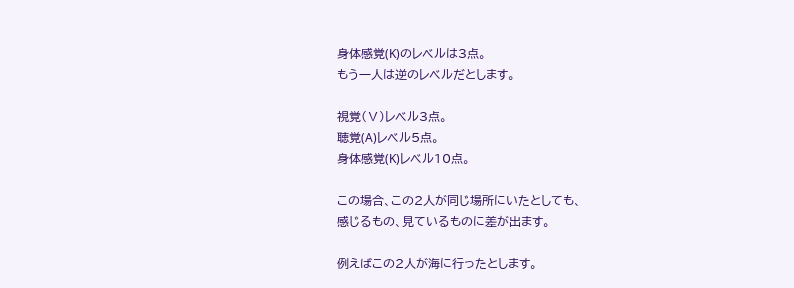身体感覚(K)のレベルは3点。
もう一人は逆のレベルだとします。

視覚(Ⅴ)レベル3点。
聴覚(A)レベル5点。
身体感覚(K)レベル10点。

この場合、この2人が同じ場所にいたとしても、
感じるもの、見ているものに差が出ます。

例えばこの2人が海に行ったとします。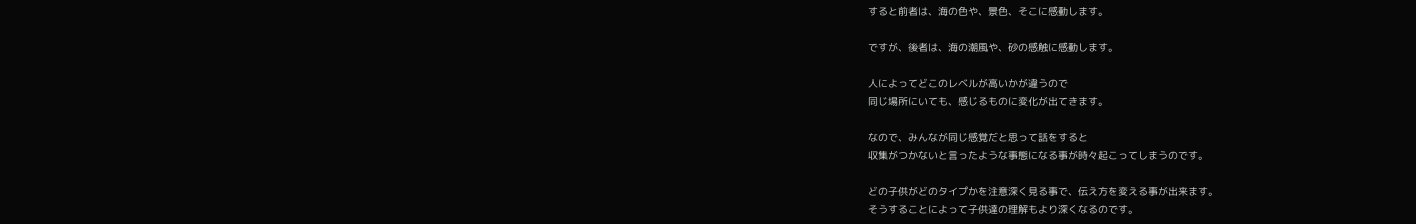すると前者は、海の色や、景色、そこに感動します。

ですが、後者は、海の潮風や、砂の感触に感動します。

人によってどこのレベルが高いかが違うので
同じ場所にいても、感じるものに変化が出てきます。

なので、みんなが同じ感覚だと思って話をすると
収集がつかないと言ったような事態になる事が時々起こってしまうのです。

どの子供がどのタイプかを注意深く見る事で、伝え方を変える事が出来ます。
そうすることによって子供達の理解もより深くなるのです。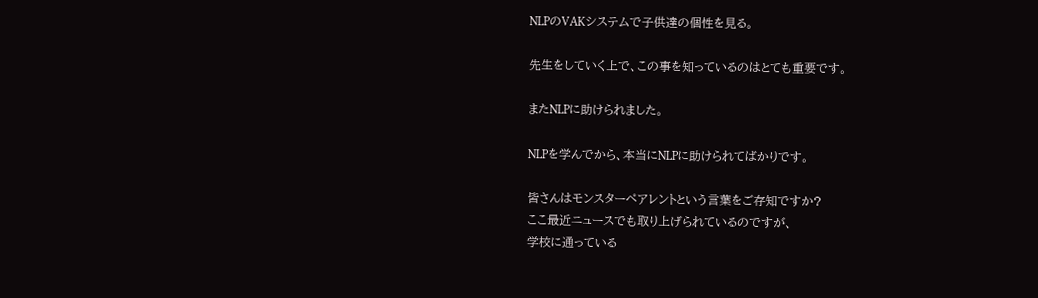NLPのVAKシステムで子供達の個性を見る。

先生をしていく上で、この事を知っているのはとても重要です。

またNLPに助けられました。

NLPを学んでから、本当にNLPに助けられてばかりです。

皆さんはモンスターペアレントという言葉をご存知ですか?
ここ最近ニュースでも取り上げられているのですが、
学校に通っている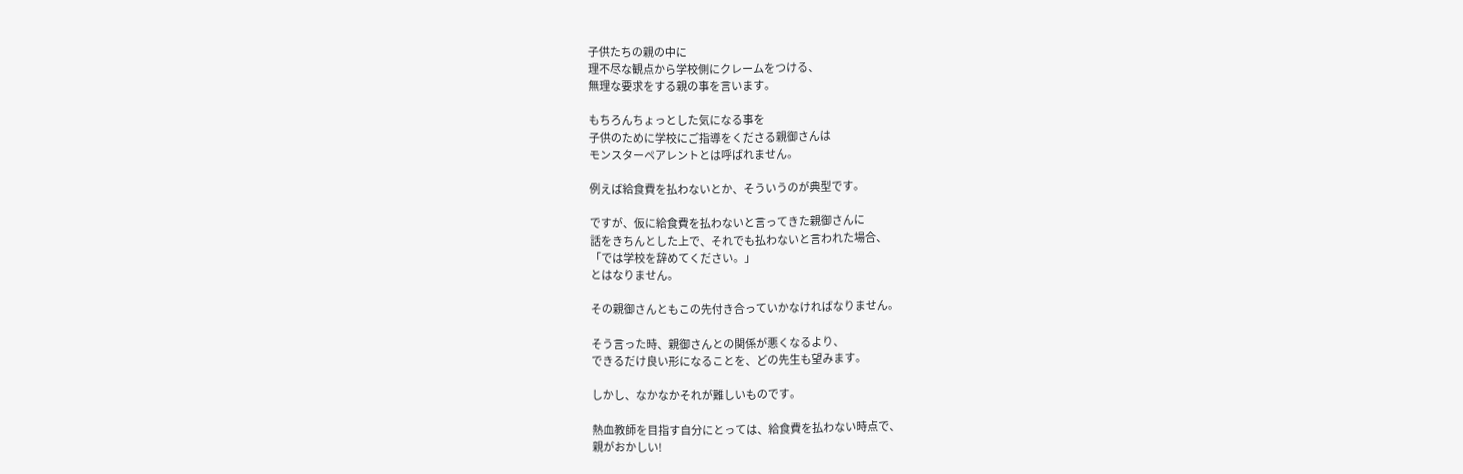子供たちの親の中に
理不尽な観点から学校側にクレームをつける、
無理な要求をする親の事を言います。

もちろんちょっとした気になる事を
子供のために学校にご指導をくださる親御さんは
モンスターペアレントとは呼ばれません。

例えば給食費を払わないとか、そういうのが典型です。

ですが、仮に給食費を払わないと言ってきた親御さんに
話をきちんとした上で、それでも払わないと言われた場合、
「では学校を辞めてください。」
とはなりません。

その親御さんともこの先付き合っていかなければなりません。

そう言った時、親御さんとの関係が悪くなるより、
できるだけ良い形になることを、どの先生も望みます。

しかし、なかなかそれが難しいものです。

熱血教師を目指す自分にとっては、給食費を払わない時点で、
親がおかしい!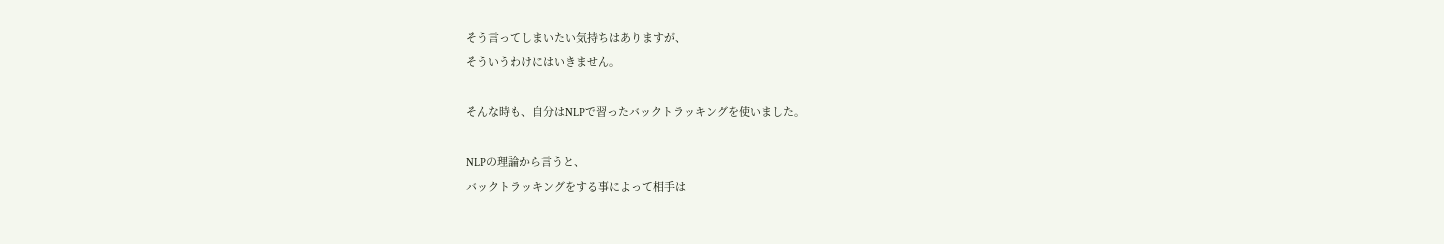そう言ってしまいたい気持ちはありますが、
そういうわけにはいきません。

そんな時も、自分はNLPで習ったバックトラッキングを使いました。

NLPの理論から言うと、
バックトラッキングをする事によって相手は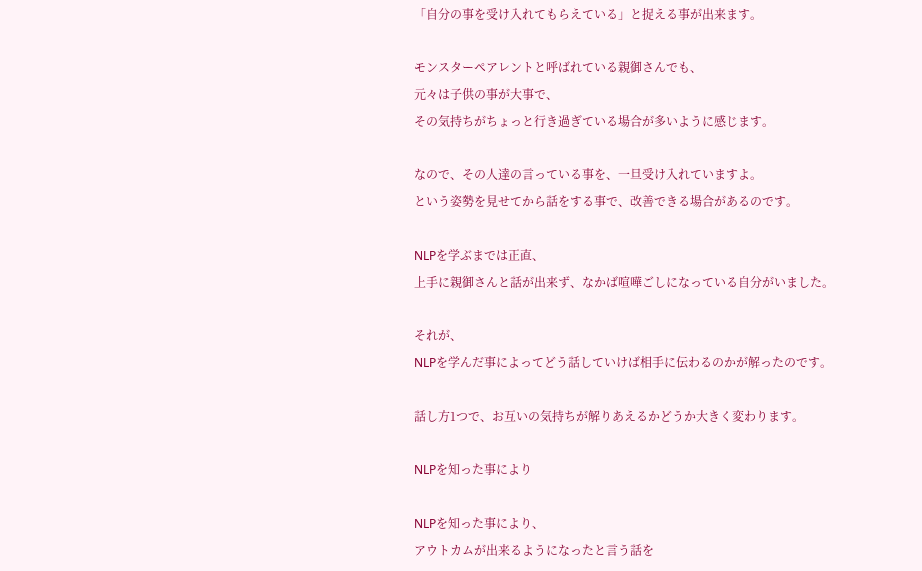「自分の事を受け入れてもらえている」と捉える事が出来ます。

モンスターペアレントと呼ばれている親御さんでも、
元々は子供の事が大事で、
その気持ちがちょっと行き過ぎている場合が多いように感じます。

なので、その人達の言っている事を、一旦受け入れていますよ。
という姿勢を見せてから話をする事で、改善できる場合があるのです。

NLPを学ぶまでは正直、
上手に親御さんと話が出来ず、なかば喧嘩ごしになっている自分がいました。

それが、
NLPを学んだ事によってどう話していけば相手に伝わるのかが解ったのです。

話し方1つで、お互いの気持ちが解りあえるかどうか大きく変わります。

NLPを知った事により

NLPを知った事により、
アウトカムが出来るようになったと言う話を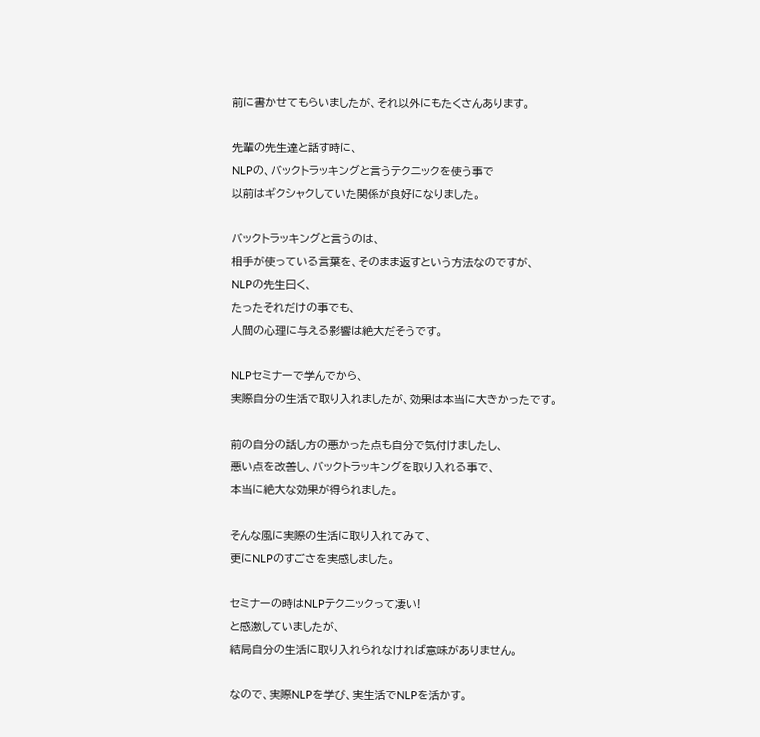前に書かせてもらいましたが、それ以外にもたくさんあります。

先輩の先生達と話す時に、
NLPの、バックトラッキングと言うテクニックを使う事で
以前はギクシャクしていた関係が良好になりました。

バックトラッキングと言うのは、
相手が使っている言葉を、そのまま返すという方法なのですが、
NLPの先生曰く、
たったそれだけの事でも、
人間の心理に与える影響は絶大だそうです。

NLPセミナーで学んでから、
実際自分の生活で取り入れましたが、効果は本当に大きかったです。

前の自分の話し方の悪かった点も自分で気付けましたし、
悪い点を改善し、バックトラッキングを取り入れる事で、
本当に絶大な効果が得られました。

そんな風に実際の生活に取り入れてみて、
更にNLPのすごさを実感しました。

セミナーの時はNLPテクニックって凄い!
と感激していましたが、
結局自分の生活に取り入れられなければ意味がありません。

なので、実際NLPを学び、実生活でNLPを活かす。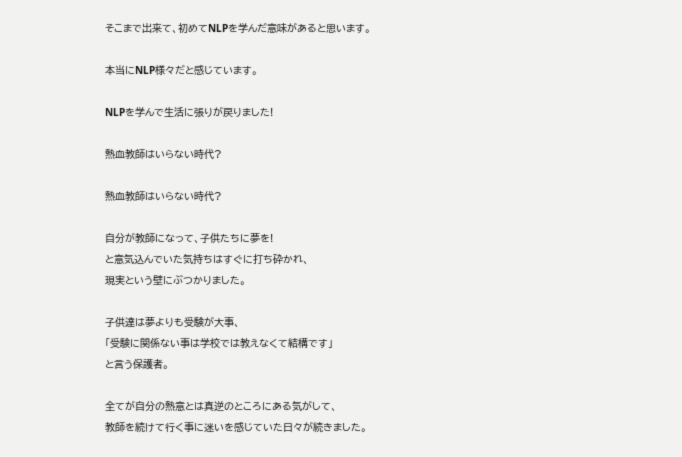そこまで出来て、初めてNLPを学んだ意味があると思います。

本当にNLP様々だと感じています。

NLPを学んで生活に張りが戻りました!

熱血教師はいらない時代?

熱血教師はいらない時代?

自分が教師になって、子供たちに夢を!
と意気込んでいた気持ちはすぐに打ち砕かれ、
現実という壁にぶつかりました。

子供達は夢よりも受験が大事、
「受験に関係ない事は学校では教えなくて結構です」
と言う保護者。

全てが自分の熱意とは真逆のところにある気がして、
教師を続けて行く事に迷いを感じていた日々が続きました。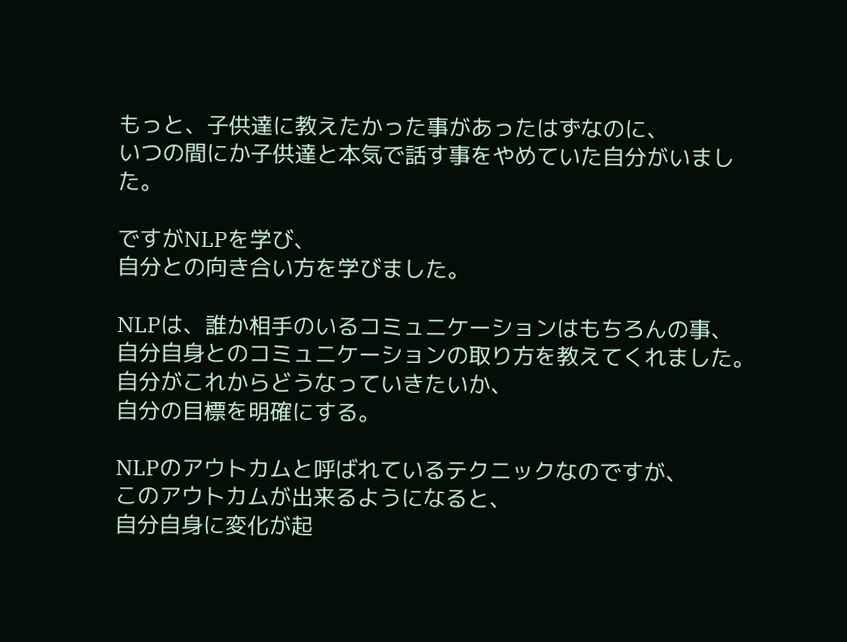もっと、子供達に教えたかった事があったはずなのに、
いつの間にか子供達と本気で話す事をやめていた自分がいました。

ですがNLPを学び、
自分との向き合い方を学びました。

NLPは、誰か相手のいるコミュニケーションはもちろんの事、
自分自身とのコミュニケーションの取り方を教えてくれました。
自分がこれからどうなっていきたいか、
自分の目標を明確にする。

NLPのアウトカムと呼ばれているテクニックなのですが、
このアウトカムが出来るようになると、
自分自身に変化が起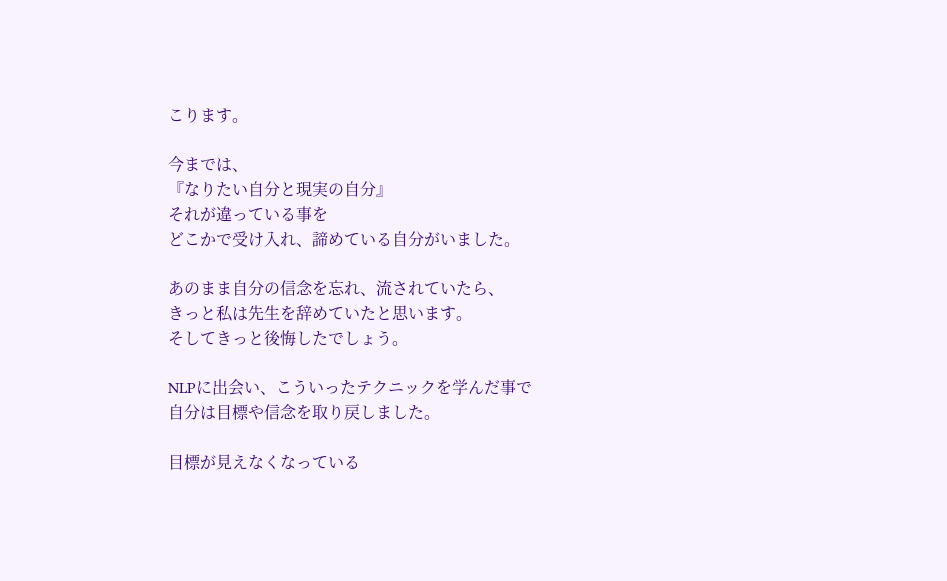こります。

今までは、
『なりたい自分と現実の自分』
それが違っている事を
どこかで受け入れ、諦めている自分がいました。

あのまま自分の信念を忘れ、流されていたら、
きっと私は先生を辞めていたと思います。
そしてきっと後悔したでしょう。

NLPに出会い、こういったテクニックを学んだ事で
自分は目標や信念を取り戻しました。

目標が見えなくなっている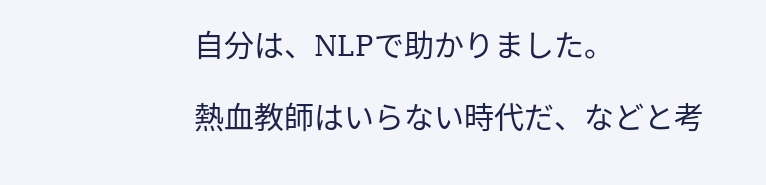自分は、NLPで助かりました。

熱血教師はいらない時代だ、などと考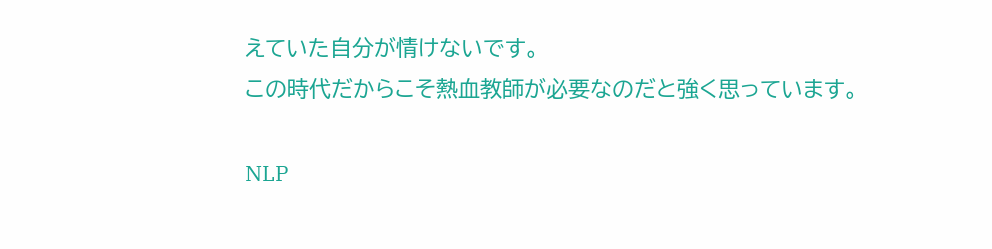えていた自分が情けないです。
この時代だからこそ熱血教師が必要なのだと強く思っています。

NLP